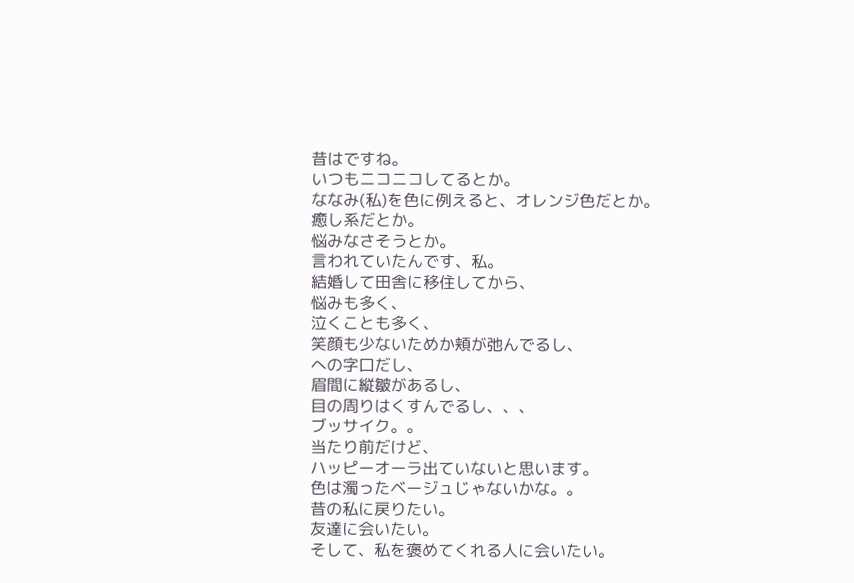昔はですね。
いつもニコニコしてるとか。
ななみ(私)を色に例えると、オレンジ色だとか。
癒し系だとか。
悩みなさそうとか。
言われていたんです、私。
結婚して田舎に移住してから、
悩みも多く、
泣くことも多く、
笑顔も少ないためか頬が弛んでるし、
への字口だし、
眉間に縦皺があるし、
目の周りはくすんでるし、、、
ブッサイク。。
当たり前だけど、
ハッピーオーラ出ていないと思います。
色は濁ったベージュじゃないかな。。
昔の私に戻りたい。
友達に会いたい。
そして、私を褒めてくれる人に会いたい。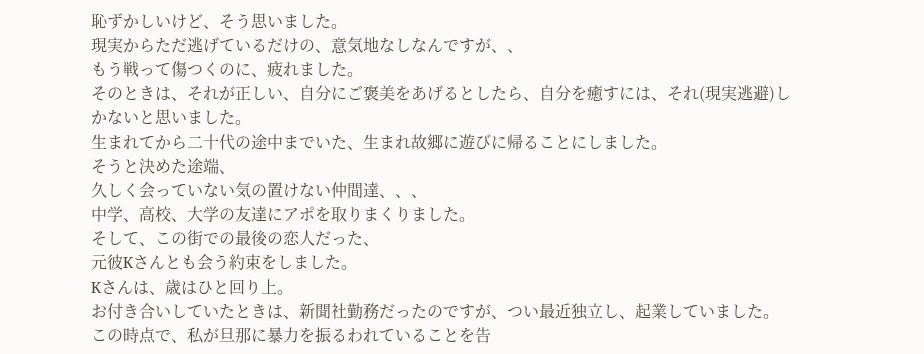恥ずかしいけど、そう思いました。
現実からただ逃げているだけの、意気地なしなんですが、、
もう戦って傷つくのに、疲れました。
そのときは、それが正しい、自分にご褒美をあげるとしたら、自分を癒すには、それ(現実逃避)しかないと思いました。
生まれてから二十代の途中までいた、生まれ故郷に遊びに帰ることにしました。
そうと決めた途端、
久しく会っていない気の置けない仲間達、、、
中学、高校、大学の友達にアポを取りまくりました。
そして、この街での最後の恋人だった、
元彼Kさんとも会う約束をしました。
Kさんは、歳はひと回り上。
お付き合いしていたときは、新聞社勤務だったのですが、つい最近独立し、起業していました。
この時点で、私が旦那に暴力を振るわれていることを告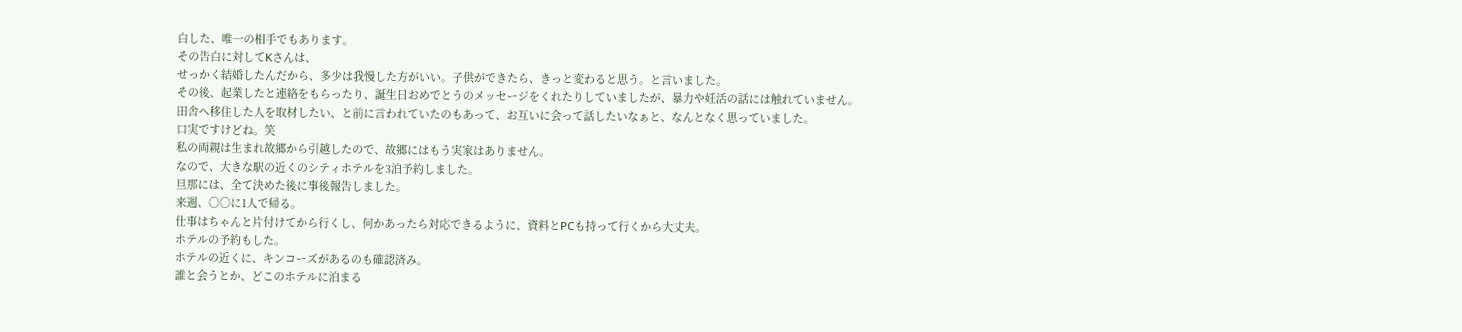白した、唯一の相手でもあります。
その告白に対してKさんは、
せっかく結婚したんだから、多少は我慢した方がいい。子供ができたら、きっと変わると思う。と言いました。
その後、起業したと連絡をもらったり、誕生日おめでとうのメッセージをくれたりしていましたが、暴力や妊活の話には触れていません。
田舎へ移住した人を取材したい、と前に言われていたのもあって、お互いに会って話したいなぁと、なんとなく思っていました。
口実ですけどね。笑
私の両親は生まれ故郷から引越したので、故郷にはもう実家はありません。
なので、大きな駅の近くのシティホテルを3泊予約しました。
旦那には、全て決めた後に事後報告しました。
来週、○○に1人で帰る。
仕事はちゃんと片付けてから行くし、何かあったら対応できるように、資料とPCも持って行くから大丈夫。
ホテルの予約もした。
ホテルの近くに、キンコーズがあるのも確認済み。
誰と会うとか、どこのホテルに泊まる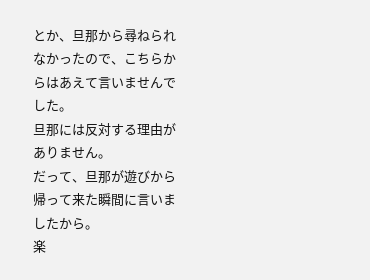とか、旦那から尋ねられなかったので、こちらからはあえて言いませんでした。
旦那には反対する理由がありません。
だって、旦那が遊びから帰って来た瞬間に言いましたから。
楽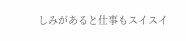しみがあると仕事もスイスイ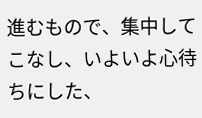進むもので、集中してこなし、いよいよ心待ちにした、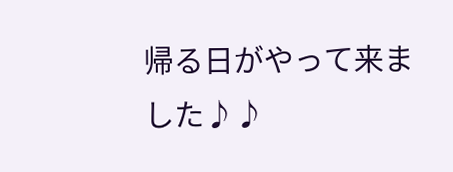帰る日がやって来ました♪♪